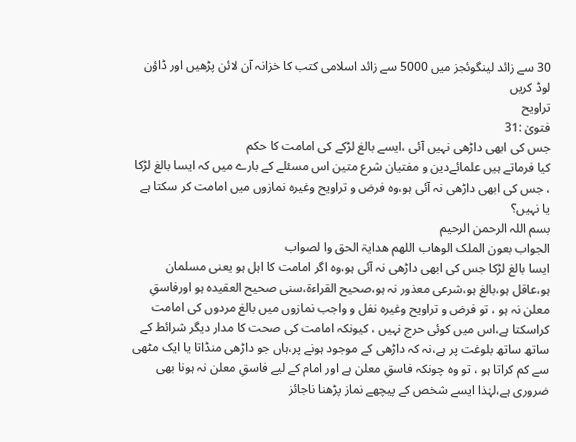30 سے زائد لینگوئجز میں 5000 سے زائد اسلامی کتب کا خزانہ آن لائن پڑھیں اور ڈاؤن لوڈ کریں
تراویح
فتویٰ :31
جس کی ابھی داڑھی نہیں آئی ،ایسے بالغ لڑکے کی امامت کا حکم
کیا فرماتے ہیں علمائےدین و مفتیان شرع متین اس مسئلے کے بارے میں کہ ایسا بالغ لڑکا ، جس کی ابھی داڑھی نہ آئی ہو،وہ فرض و تراویح وغیرہ نمازوں میں امامت کر سکتا ہے یا نہیں؟
بسم اللہ الرحمن الرحیم
الجواب بعون الملک الوھاب اللھم ھدایۃ الحق وا لصواب
ایسا بالغ لڑکا جس کی ابھی داڑھی نہ آئی ہو،وہ اگر امامت کا اہل ہو یعنی مسلمان ہو،عاقل ہو،بالغ ہو،شرعی معذور نہ ہو،صحیح القراءۃ،سنی صحیح العقیدہ ہو اورفاسقِ معلن نہ ہو ، تو فرض و تراویح وغیرہ نفل و واجب نمازوں میں بالغ مردوں کی امامت کراسکتا ہے،اس میں کوئی حرج نہیں ، کیونکہ امامت کی صحت کا مدار دیگر شرائط کے ساتھ ساتھ بلوغت پر ہے،نہ کہ داڑھی کے موجود ہونے پر،ہاں جو داڑھی منڈاتا یا ایک مٹھی سے کم کراتا ہو ، تو وہ چونکہ فاسقِ معلن ہے اور امام کے لیے فاسقِ معلن نہ ہونا بھی ضروری ہے،لہٰذا ایسے شخص کے پیچھے نماز پڑھنا ناجائز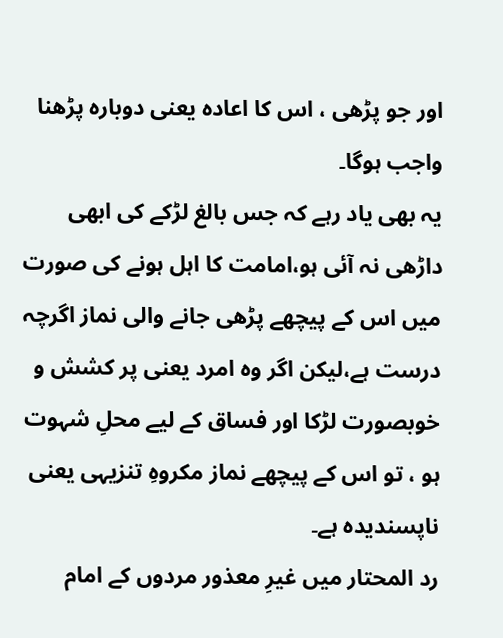اور جو پڑھی ، اس کا اعادہ یعنی دوبارہ پڑھنا واجب ہوگا۔
یہ بھی یاد رہے کہ جس بالغ لڑکے کی ابھی داڑھی نہ آئی ہو،امامت کا اہل ہونے کی صورت میں اس کے پیچھے پڑھی جانے والی نماز اگرچہ درست ہے،لیکن اگر وہ امرد یعنی پر کشش و خوبصورت لڑکا اور فساق کے لیے محلِ شہوت ہو ، تو اس کے پیچھے نماز مکروہِ تنزیہی یعنی ناپسندیدہ ہے۔
رد المحتار میں غیرِ معذور مردوں کے امام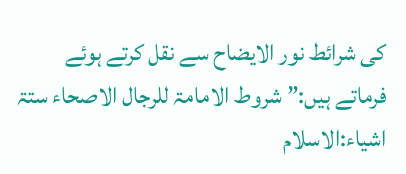کی شرائط نور الایضاح سے نقل کرتے ہوئے فرماتے ہیں:” شروط الامامۃ للرجال الاصحاء ستۃ اشیاء:الاسلام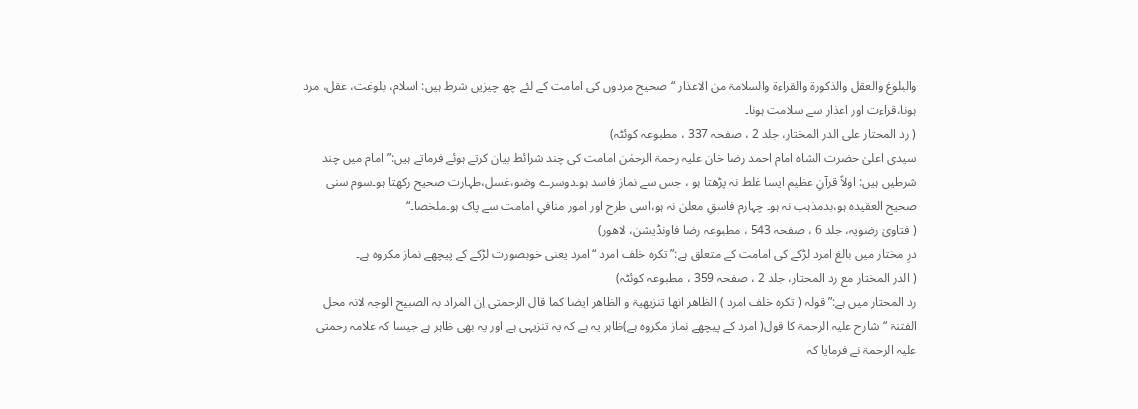والبلوغ والعقل والذکورۃ والقراءۃ والسلامۃ من الاعذار “صحیح مردوں کی امامت کے لئے چھ چیزیں شرط ہیں: اسلام، بلوغت، عقل، مرد ہونا،قراءت اور اعذار سے سلامت ہونا۔
( رد المحتار علی الدر المختار، جلد 2 ، صفحہ 337 ، مطبوعہ کوئٹہ)
سیدی اعلیٰ حضرت الشاہ امام احمد رضا خان علیہ رحمۃ الرحمٰن امامت کی چند شرائط بیان کرتے ہوئے فرماتے ہیں:”امام میں چند شرطیں ہیں: اولاً قرآنِ عظیم ایسا غلط نہ پڑھتا ہو ، جس سے نماز فاسد ہو۔دوسرے وضو،غسل،طہارت صحیح رکھتا ہو۔سوم سنی صحیح العقیدہ ہو،بدمذہب نہ ہو۔ چہارم فاسقِ معلن نہ ہو،اسی طرح اور امور منافیِ امامت سے پاک ہو۔ملخصا۔“
( فتاویٰ رضویہ، جلد 6 ، صفحہ 543 ، مطبوعہ رضا فاونڈیشن، لاھور)
درِ مختار میں بالغ امرد لڑکے کی امامت کے متعلق ہے:” تکرہ خلف امرد “امرد یعنی خوبصورت لڑکے کے پیچھے نماز مکروہ ہے۔
( الدر المختار مع رد المحتار، جلد 2 ، صفحہ 359 ، مطبوعہ کوئٹہ)
رد المحتار میں ہے:” قولہ ( تکرہ خلف امرد ) الظاھر انھا تنزیھیۃ و الظاھر ایضا کما قال الرحمتی اِن المراد بہ الصبیح الوجہ لانہ محل الفتنۃ “شارح علیہ الرحمۃ کا قول( امرد کے پیچھے نماز مکروہ ہے)ظاہر یہ ہے کہ یہ تنزیہی ہے اور یہ بھی ظاہر ہے جیسا کہ علامہ رحمتی علیہ الرحمۃ نے فرمایا کہ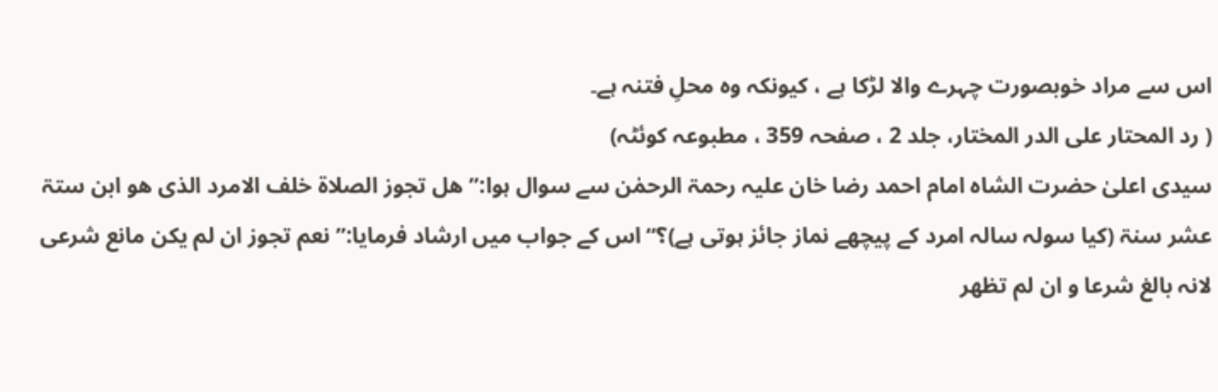اس سے مراد خوبصورت چہرے والا لڑکا ہے ، کیونکہ وہ محلِ فتنہ ہے۔
( رد المحتار علی الدر المختار، جلد 2 ، صفحہ 359 ، مطبوعہ کوئٹہ)
سیدی اعلیٰ حضرت الشاہ امام احمد رضا خان علیہ رحمۃ الرحمٰن سے سوال ہوا:” ھل تجوز الصلاۃ خلف الامرد الذی ھو ابن ستۃ عشر سنۃ (کیا سولہ سالہ امرد کے پیچھے نماز جائز ہوتی ہے)؟“اس کے جواب میں ارشاد فرمایا:” نعم تجوز ان لم یکن مانع شرعی لانہ بالغ شرعا و ان لم تظھر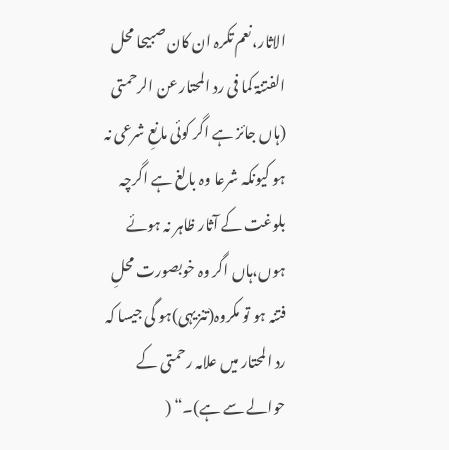الاثار،نعم تکرہ ان کان صبیحا محل الفتنۃ کما فی رد المحتار عن الرحمتی (ہاں جائز ہے اگر کوئی مانعِ شرعی نہ ہو کیونکہ شرعا وہ بالغ ہے اگرچہ بلوغت کے آثار ظاہر نہ ہوئے ہوں،ہاں اگر وہ خوبصورت محلِ فتنہ ہو تو مکروہ(تنزیہی)ہو گی جیسا کہ رد المحتار میں علامہ رحمتی کے حوالے سے ہے)۔“ (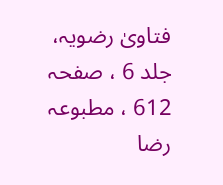فتاویٰ رضویہ، جلد 6 ، صفحہ 612 ، مطبوعہ رضا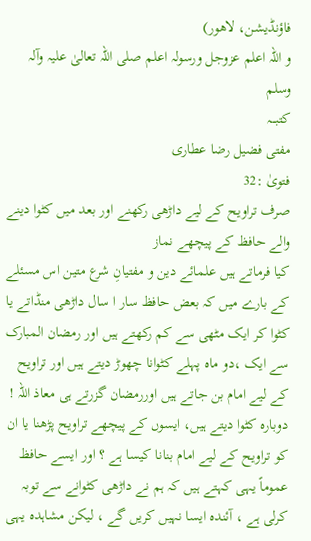فاؤنڈیشن، لاھور)
و اللہ اعلم عزوجل ورسولہ اعلم صلی اللہ تعالیٰ علیہ وآلہ وسلم
کتبـــہ
مفتی فضیل رضا عطاری
فتویٰ :32
صرف تراویح کے لیے داڑھی رکھنے اور بعد میں کٹوا دینے والے حافظ کے پیچھے نماز
کیا فرماتے ہیں علمائے دین و مفتیانِ شرع متین اس مسئلے کے بارے میں کہ بعض حافظ سار ا سال داڑھی منڈاتے یا کٹوا کر ایک مٹھی سے کم رکھتے ہیں اور رمضان المبارک سے ایک ،دو ماہ پہلے کٹوانا چھوڑ دیتے ہیں اور تراویح کے لیے امام بن جاتے ہیں اوررمضان گزرتے ہی معاذ اللہ ! دوبارہ کٹوا دیتے ہیں، ایسوں کے پیچھے تراویح پڑھنا یا ان کو تراویح کے لیے امام بنانا کیسا ہے ؟ اور ایسے حافظ عموماً یہی کہتے ہیں کہ ہم نے داڑھی کٹوانے سے توبہ کرلی ہے ، آئندہ ایسا نہیں کریں گے ، لیکن مشاہدہ یہی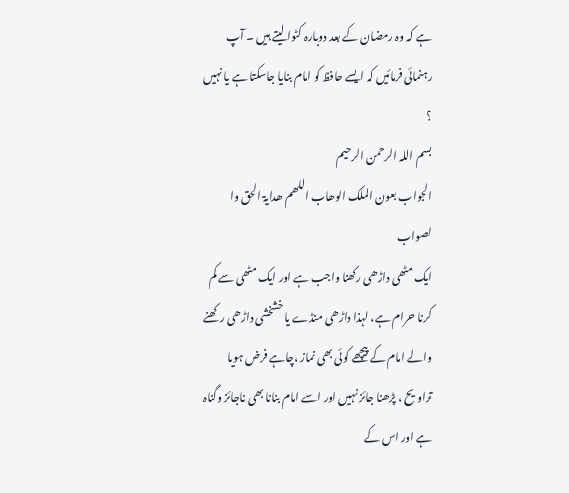ہے کہ وہ رمضان کے بعد دوبارہ کٹوا لیتے ہیں ۔ آپ رہنمائی فرمائیں کہ ایسے حافظ کو امام بنایا جاسکتا ہے یا نہیں ؟
بسم اللہ الرحمن الرحیم
الجواب بعون الملک الوھاب اللھم ھدایۃ الحق وا لصواب
ایک مٹھی داڑھی رکھنا واجب ہے اور ایک مٹھی سے کم کرنا حرام ہے، لہذا داڑھی منڈے یا خشخشی داڑھی رکھنے والے امام کے پیچھے کوئی بھی نماز ،چاہے فرض ہویا تراویح ، پڑھنا جائز نہیں اور اسے امام بنانا بھی ناجائز وگناہ ہے اور اس کے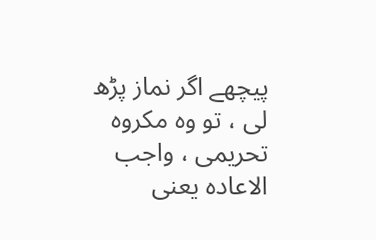پیچھے اگر نماز پڑھ لی ، تو وہ مکروہ تحریمی ، واجب الاعادہ یعنی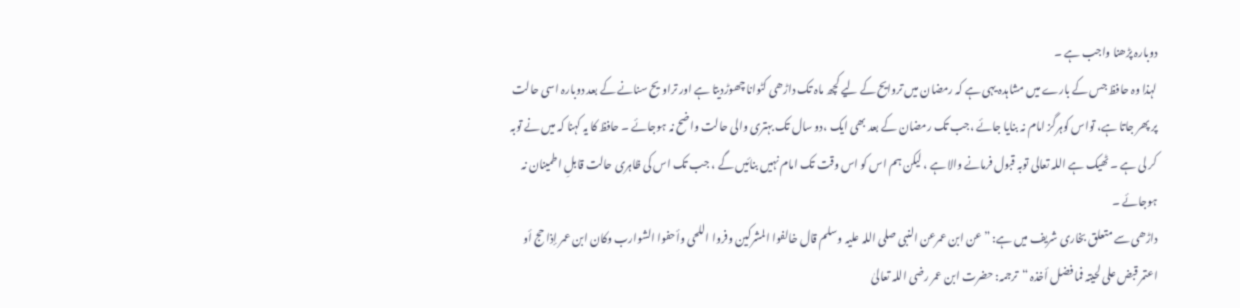دوبارہ پڑھنا واجب ہے ۔
لہذا وہ حافظ جس کے بارے میں مشاہدہ یہی ہے کہ رمضان میں تروایح کے لیے کچھ ماہ تک داڑھی کٹوانا چھوڑدیتا ہے اور تراویح سنانے کے بعد دوبارہ اسی حالت پر پھر جاتا ہے، تواس کوہرگز امام نہ بنایا جائے ،جب تک رمضان کے بعد بھی ایک ،دو سال تک بہتری والی حالت واضح نہ ہوجائے ۔ حافظ کا یہ کہنا کہ میں نے توبہ کر لی ہے ۔ ٹھیک ہے اللہ تعالی توبہ قبول فرمانے والا ہے ، لیکن ہم اس کو اس وقت تک امام نہیں بنائیں گے ، جب تک اس کی ظاہری حالت قابلِ اطمینان نہ ہوجائے ۔
داڑھی سے متعلق بخاری شریف میں ہے: ” عن ابن عمرعن النبی صلی اللہ علیہ وسلم قال خالفوا المشرکین وفروا اللحی وأحفوا الشوارب وکان ابن عمر إذا حج أو اعتمر قبض علی لحیتہ فما فضل أخذہ “ترجمہ: حضرت ابن عمر رضی اللہ تعالیٰ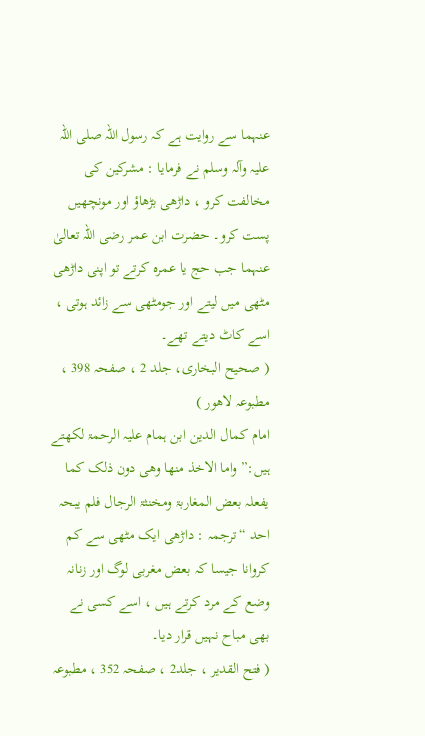عنہما سے روایت ہے کہ رسول اللہ صلی اللہ علیہ وآلہ وسلم نے فرمایا : مشرکین کی مخالفت کرو ، داڑھی بڑھاؤ اور مونچھیں پست کرو۔ حضرت ابن عمر رضی اللہ تعالیٰ عنہما جب حج یا عمرہ کرتے تو اپنی داڑھی مٹھی میں لیتے اور جومٹھی سے زائد ہوتی ، اسے کاٹ دیتے تھے۔
( صحیح البخاری، جلد 2 ، صفحہ 398 ، مطبوعہ لاهور )
امام کمال الدین ابن ہمام علیہ الرحمۃ لکھتے ہیں:” واما الاخذ منھا وھی دون ذلک کما یفعلہ بعض المغاربۃ ومخنثۃ الرجال فلم یبحہ احد “ترجمہ : داڑھی ایک مٹھی سے کم کروانا جیسا کہ بعض مغربی لوگ اور زنانہ وضع کے مرد کرتے ہیں ، اسے کسی نے بھی مباح نہیں قرار دیا۔
( فتح القدیر ، جلد2 ، صفحہ 352 ، مطبوعہ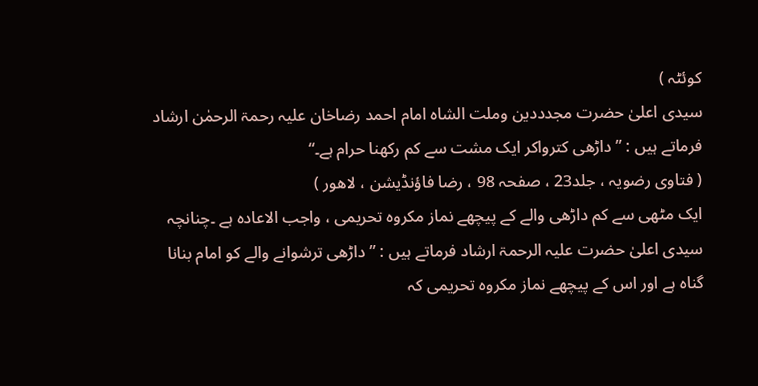کوئٹہ )
سیدی اعلیٰ حضرت مجدددین وملت الشاہ امام احمد رضاخان علیہ رحمۃ الرحمٰن ارشاد فرماتے ہیں : ”داڑھی کترواکر ایک مشت سے کم رکھنا حرام ہے۔“
( فتاوی رضویہ ، جلد23 ، صفحہ 98 ، رضا فاؤنڈیشن ، لاهور )
ایک مٹھی سے کم داڑھی والے کے پیچھے نماز مکروہ تحریمی ، واجب الاعادہ ہے ۔چنانچہ سیدی اعلیٰ حضرت علیہ الرحمۃ ارشاد فرماتے ہیں : ” داڑھی ترشوانے والے کو امام بنانا گناہ ہے اور اس کے پیچھے نماز مکروہ تحریمی کہ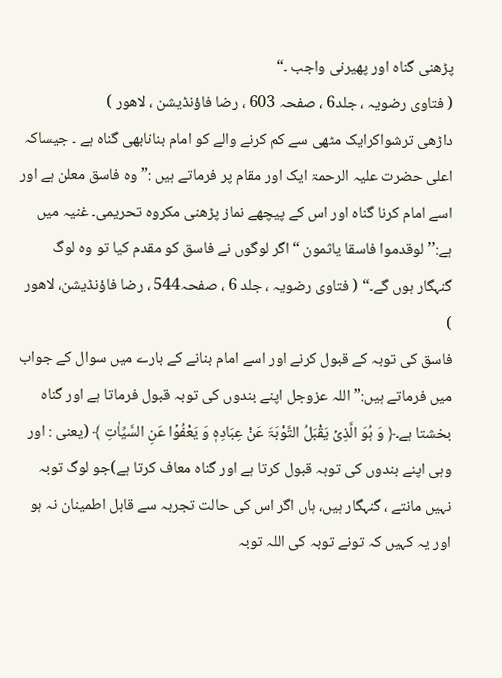پڑھنی گناہ اور پھیرنی واجب ۔“
( فتاوی رضویہ ، جلد6 ، صفحہ 603 ، رضا فاؤنڈیشن ، لاهور )
داڑھی ترشواکرایک مٹھی سے کم کرنے والے کو امام بنانابھی گناہ ہے ۔ جیساکہ اعلی حضرت علیہ الرحمۃ ایک اور مقام پر فرماتے ہیں :” وہ فاسق معلن ہے اور اسے امام کرنا گناہ اور اس کے پیچھے نماز پڑھنی مکروہ تحریمی۔ غنیہ میں ہے:’’ لوقدموا فاسقا یاثمون “اگر لوگوں نے فاسق کو مقدم کیا تو وہ لوگ گنہگار ہوں گے۔“ ( فتاوی رضویہ ، جلد 6 ، صفحہ544 ، رضا فاؤنڈیشن، لاھور )
فاسق کی توبہ کے قبول کرنے اور اسے امام بنانے کے بارے میں سوال کے جواب میں فرماتے ہیں:” اللہ عزوجل اپنے بندوں کی توبہ قبول فرماتا ہے اور گناہ بخشتا ہے۔﴿ وَ ہُوَ الَّذِیۡ یَقْبَلُ التَّوْبَۃَ عَنْ عِبَادِہٖ وَ یَعْفُوۡا عَنِ السَّیِّاٰتِ ﴾ (یعنی : اور وہی اپنے بندوں کی توبہ قبول کرتا ہے اور گناہ معاف کرتا ہے)جو لوگ توبہ نہیں مانتے ، گنہگار ہیں، ہاں اگر اس کی حالت تجربہ سے قابل اطمینان نہ ہو اور یہ کہیں کہ تونے توبہ کی اللہ توبہ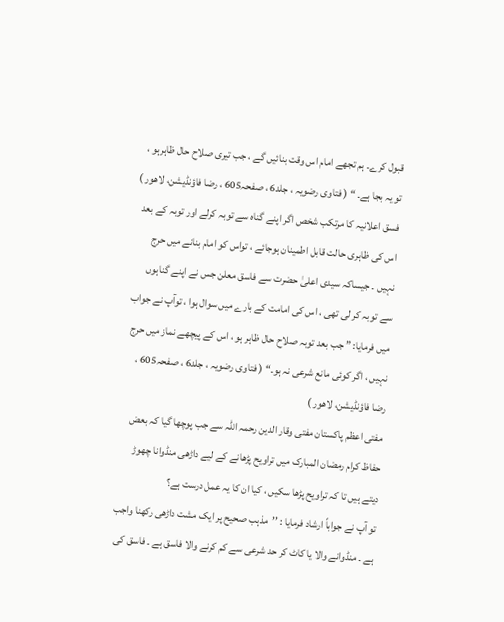قبول کرے۔ ہم تجھے امام اس وقت بنائیں گے ، جب تیری صلاح حال ظاہرہو ، تو یہ بجا ہے۔ “ ( فتاوی رضویہ ، جلد6 ، صفحہ605 ، رضا فاؤنڈیشن، لاھور )
فسق اعلانیہ کا مرتکب شخص اگر اپنے گناہ سے توبہ کرلے اور توبہ کے بعد اس کی ظاہری حالت قابل اطمینان ہوجائے ، تواس کو امام بنانے میں حرج نہیں ۔ جیساکہ سیدی اعلیٰ حضرت سے فاسق معلن جس نے اپنے گناہوں سے توبہ کر لی تھی ، اس کی امامت کے بارے میں سوال ہوا ، توآپ نے جواب میں فرمایا: ” جب بعد توبہ صلاح حال ظاہر ہو ، اس کے پیچھے نماز میں حرج نہیں ، اگر کوئی مانع شرعی نہ ہو۔“ ( فتاوی رضویہ ، جلد6 ، صفحہ605 ، رضا فاؤنڈیشن، لاھور )
مفتی اعظم پاکستان مفتی وقار الدین رحمہ اللہ سے جب پوچھا گیا کہ بعض حفاظ کرام رمضان المبارک میں تراویح پڑھانے کے لیے داڑھی منڈوانا چھوڑ دیتے ہیں تا کہ تراویح پڑھا سکیں ، کیا ان کا یہ عمل درست ہے؟
تو آپ نے جواباً ارشاد فرمایا : ’’مذہب صحیح پر ایک مشت داڑھی رکھنا واجب ہے ۔ منڈوانے والا یا کاٹ کر حد شرعی سے کم کرنے والا فاسق ہے ۔ فاسق کی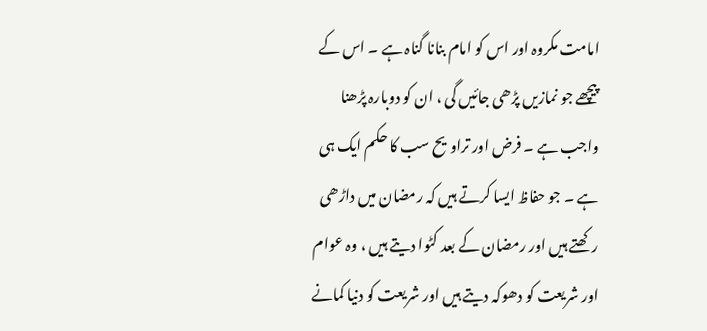امامت مکروہ اور اس کو امام بنانا گناہ ہے ۔ اس کے پیچھے جو نمازیں پڑھی جائیں گی ، ان کو دوبارہ پڑھنا واجب ہے ۔ فرض اور تراویح سب کا حکم ایک ہی ہے ۔ جو حفاظ ایسا کرتے ہیں کہ رمضان میں داڑھی رکھتے ہیں اور رمضان کے بعد کٹوا دیتے ہیں ، وہ عوام اور شریعت کو دھوکہ دیتے ہیں اور شریعت کو دنیا کمانے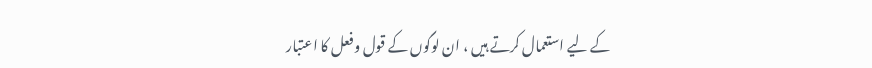کے لیے استعمال کرتے ہیں ، ان لوگوں کے قول وفعل کا اعتبار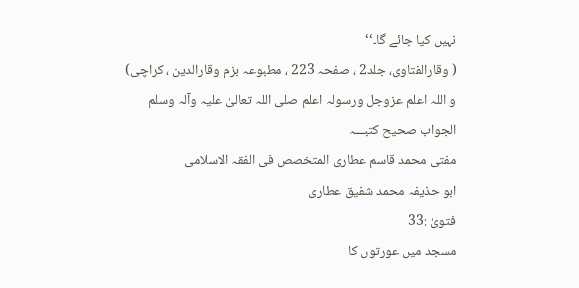نہیں کیا جائے گا۔‘‘
( وقارالفتاوی، جلد2 ، صفحہ 223 ، مطبوعہ بزم وقارالدین ، کراچی)
و اللہ اعلم عزوجل ورسولہ اعلم صلی اللہ تعالیٰ علیہ وآلہ وسلم
الجواب صحیح کتبـــہ
مفتی محمد قاسم عطاری المتخصص فی الفقہ الاسلامی
ابو حذیفہ محمد شفیق عطاری
فتویٰ :33
مسجد میں عورتوں کا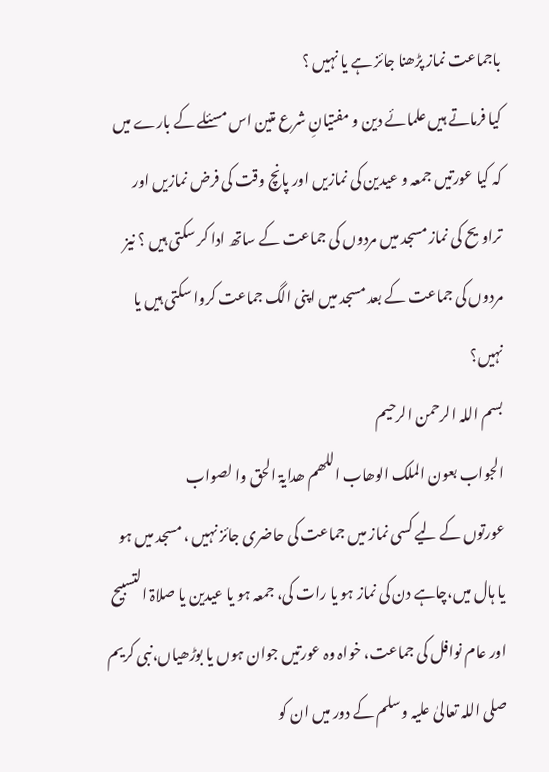باجماعت نماز پڑھنا جائز ہے یا نہیں ؟
کیا فرماتے ہیں علمائے دین و مفتیانِ شرع متین اس مسئلے کے بارے میں کہ کیا عورتیں جمعہ و عیدین کی نمازیں اور پانچ وقت کی فرض نمازیں اور تراویح کی نماز مسجد میں مردوں کی جماعت کے ساتھ ادا کر سکتی ہیں ؟ نیز مردوں کی جماعت کے بعد مسجد میں اپنی الگ جماعت کروا سکتی ہیں یا نہیں؟
بسم اللہ الرحمن الرحیم
الجواب بعون الملک الوھاب اللھم ھدایۃ الحق وا لصواب
عورتوں کے لیے کسی نماز میں جماعت کی حاضری جائز نہیں ، مسجد میں ہو یا ہال میں،چاہے دن کی نماز ہو یا رات کی، جمعہ ہو یا عیدین یا صلاۃ التسبیح اور عام نوافل کی جماعت، خواہ وہ عورتیں جوان ہوں یا بوڑھیاں،نبی کریم صلی اللہ تعالیٰ علیہ وسلم کے دور میں ان کو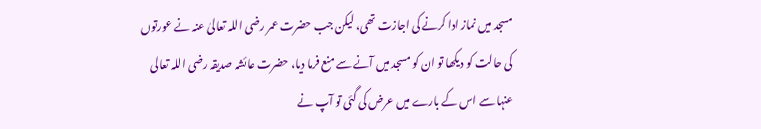مسجد میں نماز ادا کرنے کی اجازت تھی، لیکن جب حضرت عمر رضی اللہ تعالیٰ عنہ نے عورتوں کی حالت کو دیکھا تو ان کو مسجد میں آنے سے منع فرما دیا، حضرت عائشہ صدیقہ رضی اللہ تعالی عنہا سے اس کے بارے میں عرض کی گئی تو آپ نے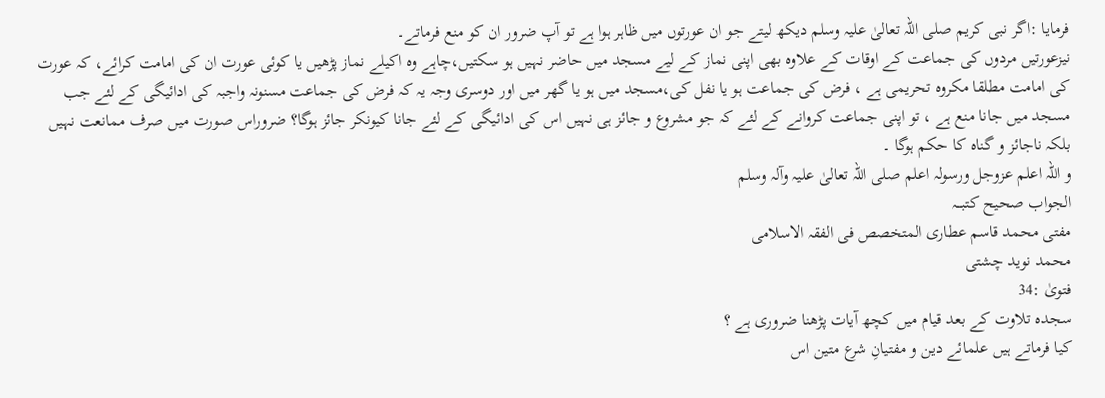فرمایا :اگر نبی کریم صلی اللہ تعالیٰ علیہ وسلم دیکھ لیتے جو ان عورتوں میں ظاہر ہوا ہے تو آپ ضرور ان کو منع فرماتے۔
نیزعورتیں مردوں کی جماعت کے اوقات کے علاوہ بھی اپنی نماز کے لیے مسجد میں حاضر نہیں ہو سکتیں،چاہے وہ اکیلے نماز پڑھیں یا کوئی عورت ان کی امامت کرائے، کہ عورت کی امامت مطلقا مکروہ تحریمی ہے ، فرض کی جماعت ہو یا نفل کی،مسجد میں ہو یا گھر میں اور دوسری وجہ یہ کہ فرض کی جماعت مسنونہ واجبہ کی ادائیگی کے لئے جب مسجد میں جانا منع ہے ، تو اپنی جماعت کروانے کے لئے کہ جو مشروع و جائز ہی نہیں اس کی ادائیگی کے لئے جانا کیونکر جائز ہوگا؟ ضروراس صورت میں صرف ممانعت نہیں بلکہ ناجائز و گناہ کا حکم ہوگا ۔
و اللہ اعلم عزوجل ورسولہ اعلم صلی اللہ تعالیٰ علیہ وآلہ وسلم
الجواب صحیح کتبـــہ
مفتی محمد قاسم عطاری المتخصص فی الفقہ الاسلامی
محمد نوید چشتی
فتویٰ :34
سجدہ تلاوت کے بعد قیام میں کچھ آیات پڑھنا ضروری ہے ؟
کیا فرماتے ہیں علمائے دین و مفتیانِ شرع متین اس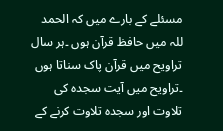مسئلے کے بارے میں کہ الحمد للہ میں حافظ قرآن ہوں ۔ہر سال تراویح میں قرآن پاک سناتا ہوں ۔تراویح میں آیت سجدہ کی تلاوت اور سجدہ تلاوت کرنے کے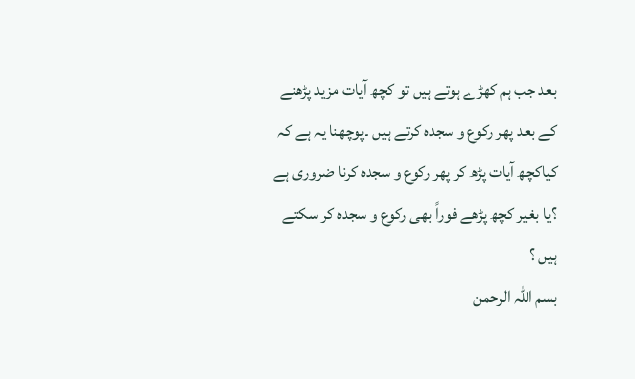بعد جب ہم کھڑے ہوتے ہیں تو کچھ آیات مزید پڑھنے کے بعد پھر رکوع و سجدہ کرتے ہیں ۔پوچھنا یہ ہے کہ کیاکچھ آیات پڑھ کر پھر رکوع و سجدہ کرنا ضروری ہے ؟یا بغیر کچھ پڑھے فوراً بھی رکوع و سجدہ کر سکتے ہیں ؟
بسم اللہ الرحمن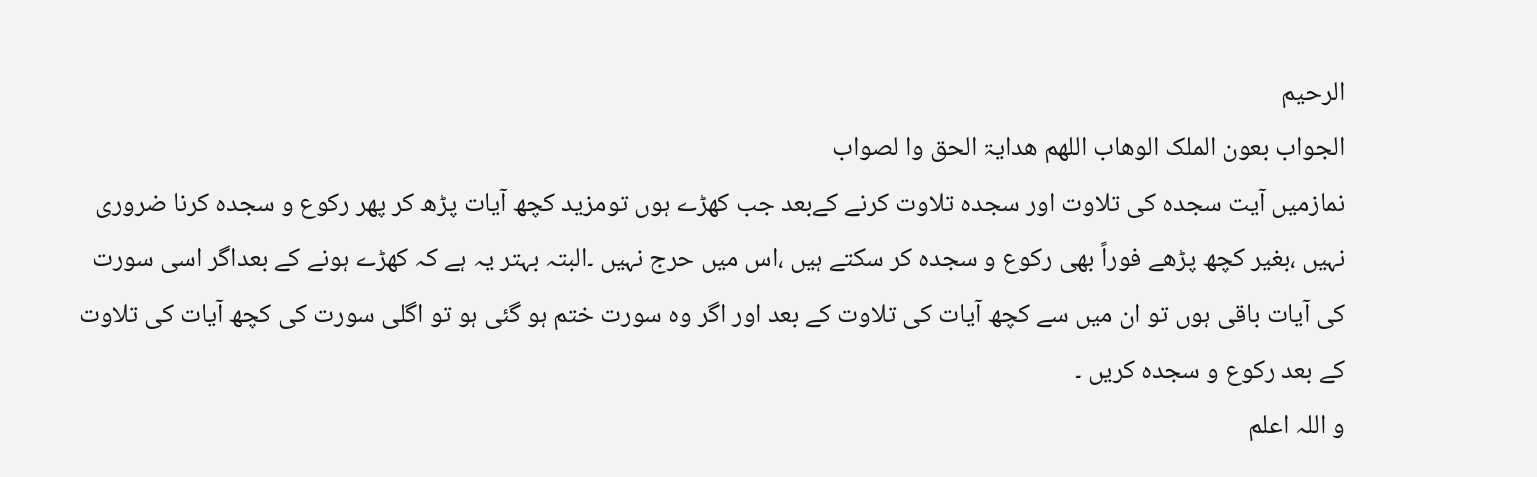الرحیم
الجواب بعون الملک الوھاب اللھم ھدایۃ الحق وا لصواب
نمازمیں آیت سجدہ کی تلاوت اور سجدہ تلاوت کرنے کےبعد جب کھڑے ہوں تومزید کچھ آیات پڑھ کر پھر رکوع و سجدہ کرنا ضروری نہیں ،بغیر کچھ پڑھے فوراً بھی رکوع و سجدہ کر سکتے ہیں ،اس میں حرج نہیں ۔البتہ بہتر یہ ہے کہ کھڑے ہونے کے بعداگر اسی سورت کی آیات باقی ہوں تو ان میں سے کچھ آیات کی تلاوت کے بعد اور اگر وہ سورت ختم ہو گئی ہو تو اگلی سورت کی کچھ آیات کی تلاوت کے بعد رکوع و سجدہ کریں ۔
و اللہ اعلم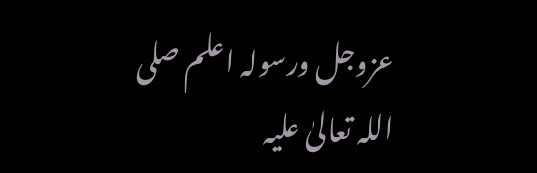عزوجل ورسولہ اعلم صلی اللہ تعالیٰ علیہ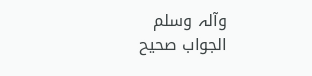وآلہ وسلم
الجواب صحیح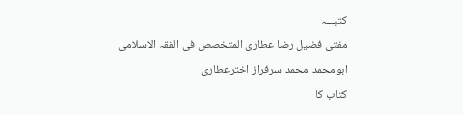کتبـــہ
مفتی فضیل رضا عطاری المتخصص فی الفقہ الاسلامی
ابومحمد محمد سرفراز اخترعطاری
کتاب کا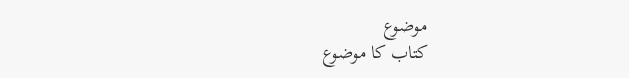موضوع
کتاب کا موضوع